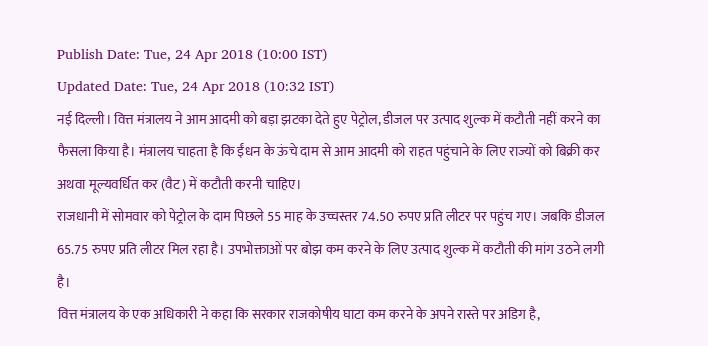Publish Date: Tue, 24 Apr 2018 (10:00 IST)
Updated Date: Tue, 24 Apr 2018 (10:32 IST)
नई दिल्ली। वित्त मंत्रालय ने आम आदमी को बड़ा झटका देते हुए पेट्रोल, डीजल पर उत्पाद शुल्क में कटौती नहीं करने का फैसला किया है। मंत्रालय चाहता है कि ईंधन के ऊंचे दाम से आम आदमी को राहत पहुंचाने के लिए राज्यों को बिक्री कर अथवा मूल्यवर्धित कर (वैट) में कटौती करनी चाहिए।
राजधानी में सोमवार को पेट्रोल के दाम पिछले 55 माह के उच्चस्तर 74.50 रुपए प्रति लीटर पर पहुंच गए। जबकि डीजल 65.75 रुपए प्रति लीटर मिल रहा है। उपभोक्ताओं पर बोझ कम करने के लिए उत्पाद शुल्क में कटौती की मांग उठने लगी है।
वित्त मंत्रालय के एक अधिकारी ने कहा कि सरकार राजकोषीय घाटा कम करने के अपने रास्ते पर अडिग है,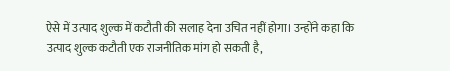ऐसे में उत्पाद शुल्क में कटौती की सलाह देना उचित नहीं होगा। उन्होंने कहा कि उत्पाद शुल्क कटौती एक राजनीतिक मांग हो सकती है,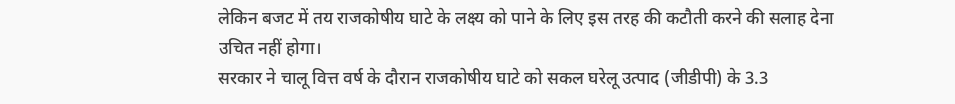लेकिन बजट में तय राजकोषीय घाटे के लक्ष्य को पाने के लिए इस तरह की कटौती करने की सलाह देना उचित नहीं होगा।
सरकार ने चालू वित्त वर्ष के दौरान राजकोषीय घाटे को सकल घरेलू उत्पाद (जीडीपी) के 3.3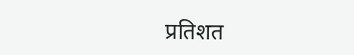प्रतिशत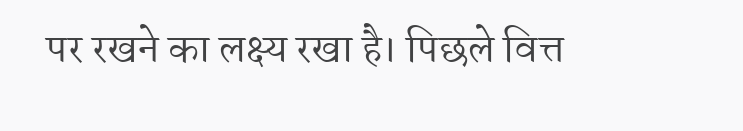पर रखने का लक्ष्य रखा है। पिछले वित्त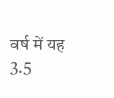वर्ष में यह 3.5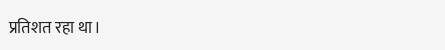प्रतिशत रहा था।